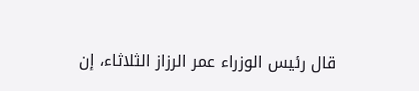قال رئيس الوزراء عمر الرزاز الثلاثاء، إن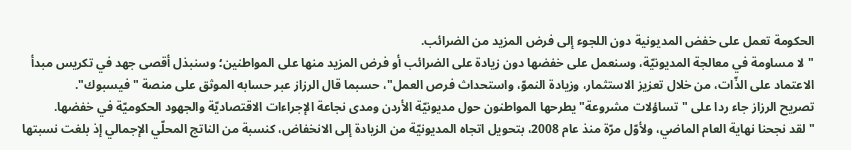الحكومة تعمل على خفض المديونية دون اللجوء إلى فرض المزيد من الضرائب.
"لا مساومة في معالجة المديونيّة، وسنعمل على خفضها دون زيادة على الضرائب أو فرض المزيد منها على المواطنين؛ وسنبذل أقصى جهد في تكريس مبدأ الاعتماد على الذّات، من خلال تعزيز الاستثمار، وزيادة النموّ، واستحداث فرص العمل"، حسبما قال الرزاز عبر حسابه الموثق على منصة "فيسبوك".
تصريح الرزاز جاء ردا على "تساؤلات مشروعة" يطرحها المواطنون حول مديونيّة الأردن ومدى نجاعة الإجراءات الاقتصاديّة والجهود الحكوميّة في خفضها.
"لقد نجحنا نهاية العام الماضي، ولأوّل مرّة منذ عام 2008، بتحويل اتجاه المديونيّة من الزيادة إلى الانخفاض، كنسبة من الناتج المحلّي الإجمالي إذ بلغت نسبتها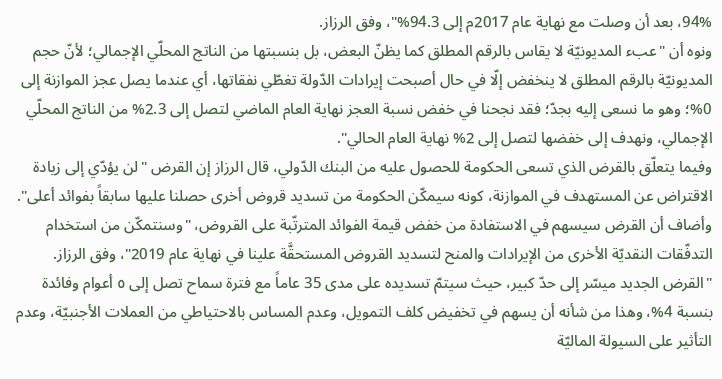94%، بعد أن وصلت مع نهاية عام 2017م إلى 94.3%"، وفق الرزاز.
ونوه أن "عبء المديونيّة لا يقاس بالرقم المطلق كما يظنّ البعض، بل بنسبتها من الناتج المحلّي الإجمالي؛ لأنّ حجم المديونيّة بالرقم المطلق لا ينخفض إلّا في حال أصبحت إيرادات الدّولة تغطّي نفقاتها، أي عندما يصل عجز الموازنة إلى 0%؛ وهو ما نسعى إليه بجدّ؛ فقد نجحنا في خفض نسبة العجز نهاية العام الماضي لتصل إلى 2.3% من الناتج المحلّي الإجمالي، ونهدف إلى خفضها لتصل إلى 2% نهاية العام الحالي".
وفيما يتعلّق بالقرض الذي تسعى الحكومة للحصول عليه من البنك الدّولي، قال الرزاز إن القرض "لن يؤدّي إلى زيادة الاقتراض عن المستهدف في الموازنة، كونه سيمكّن الحكومة من تسديد قروض أخرى حصلنا عليها سابقاً بفوائد أعلى".
وأضاف أن القرض سيسهم في الاستفادة من خفض قيمة الفوائد المترتّبة على القروض، "وسنتمكّن من استخدام التدفّقات النقديّة الأخرى من الإيرادات والمنح لتسديد القروض المستحقَّة علينا في نهاية عام 2019"، وفق الرزاز.
"القرض الجديد ميسّر إلى حدّ كبير، حيث سيتمّ تسديده على مدى 35 عاماً مع فترة سماح تصل إلى ٥ أعوام وفائدة بنسبة 4%، وهذا من شأنه أن يسهم في تخفيض كلف التمويل، وعدم المساس بالاحتياطي من العملات الأجنبيّة، وعدم التأثير على السيولة الماليّة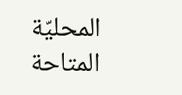المحليّة المتاحة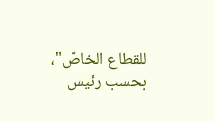للقطاع الخاصّ"، بحسب رئيس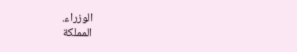الوزراء.
المملكة